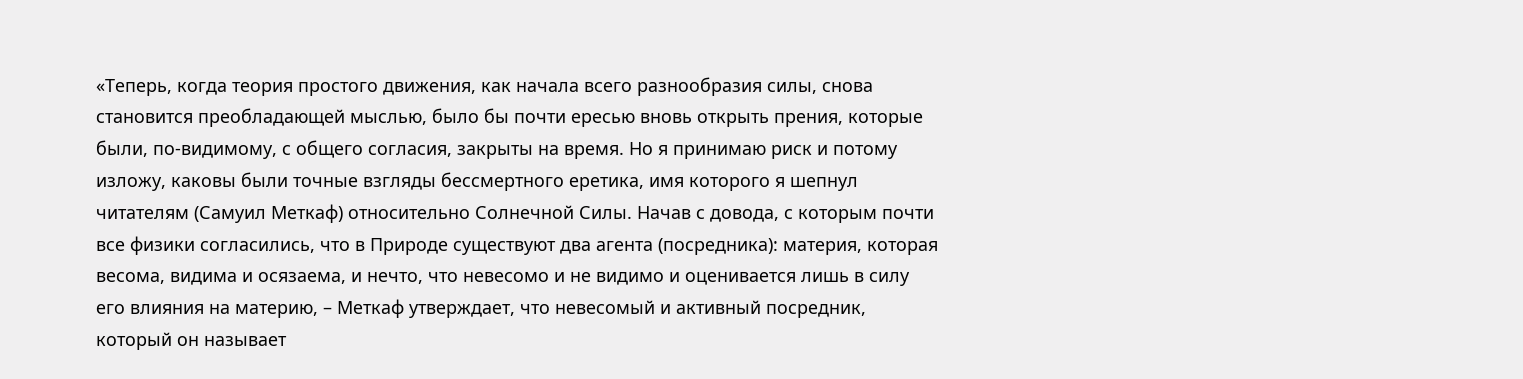«Теперь, когда теория простого движения, как начала всего разнообразия силы, снова становится преобладающей мыслью, было бы почти ересью вновь открыть прения, которые были, по-видимому, с общего согласия, закрыты на время. Но я принимаю риск и потому изложу, каковы были точные взгляды бессмертного еретика, имя которого я шепнул читателям (Самуил Меткаф) относительно Солнечной Силы. Начав с довода, с которым почти все физики согласились, что в Природе существуют два агента (посредника): материя, которая весома, видима и осязаема, и нечто, что невесомо и не видимо и оценивается лишь в силу его влияния на материю, – Меткаф утверждает, что невесомый и активный посредник, который он называет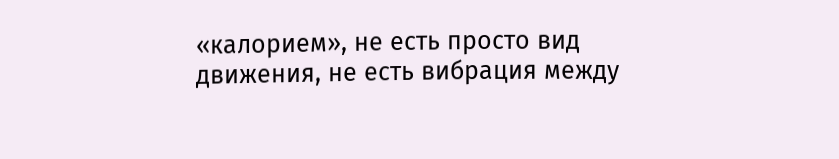«калорием», не есть просто вид движения, не есть вибрация между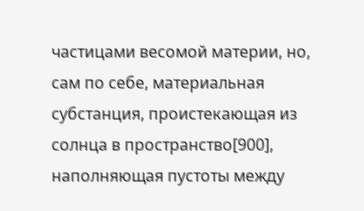частицами весомой материи, но, сам по себе, материальная субстанция, проистекающая из солнца в пространство[900], наполняющая пустоты между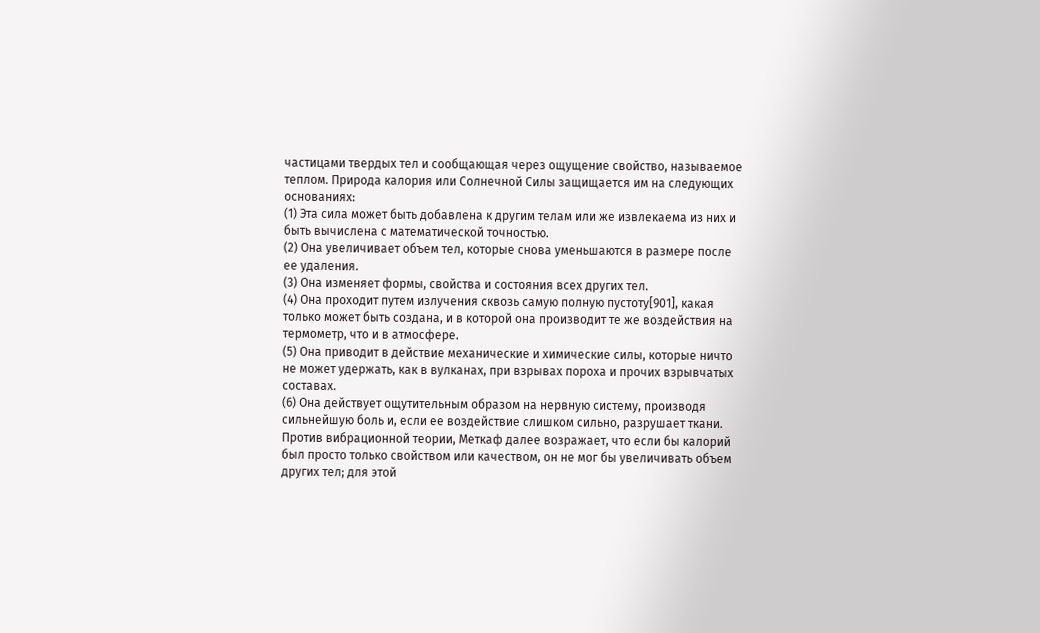частицами твердых тел и сообщающая через ощущение свойство, называемое теплом. Природа калория или Солнечной Силы защищается им на следующих основаниях:
(1) Эта сила может быть добавлена к другим телам или же извлекаема из них и быть вычислена с математической точностью.
(2) Она увеличивает объем тел, которые снова уменьшаются в размере после ее удаления.
(3) Она изменяет формы, свойства и состояния всех других тел.
(4) Она проходит путем излучения сквозь самую полную пустоту[901], какая только может быть создана, и в которой она производит те же воздействия на термометр, что и в атмосфере.
(5) Она приводит в действие механические и химические силы, которые ничто не может удержать, как в вулканах, при взрывах пороха и прочих взрывчатых составах.
(6) Она действует ощутительным образом на нервную систему, производя сильнейшую боль и, если ее воздействие слишком сильно, разрушает ткани.
Против вибрационной теории, Меткаф далее возражает, что если бы калорий был просто только свойством или качеством, он не мог бы увеличивать объем других тел; для этой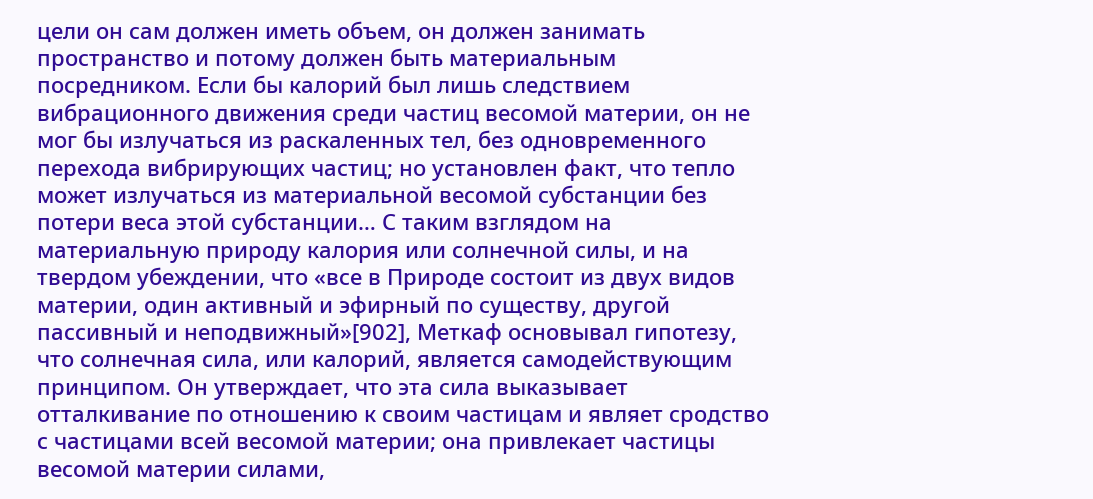цели он сам должен иметь объем, он должен занимать пространство и потому должен быть материальным посредником. Если бы калорий был лишь следствием вибрационного движения среди частиц весомой материи, он не мог бы излучаться из раскаленных тел, без одновременного перехода вибрирующих частиц; но установлен факт, что тепло может излучаться из материальной весомой субстанции без потери веса этой субстанции… С таким взглядом на материальную природу калория или солнечной силы, и на твердом убеждении, что «все в Природе состоит из двух видов материи, один активный и эфирный по существу, другой пассивный и неподвижный»[902], Меткаф основывал гипотезу, что солнечная сила, или калорий, является самодействующим принципом. Он утверждает, что эта сила выказывает отталкивание по отношению к своим частицам и являет сродство с частицами всей весомой материи; она привлекает частицы весомой материи силами,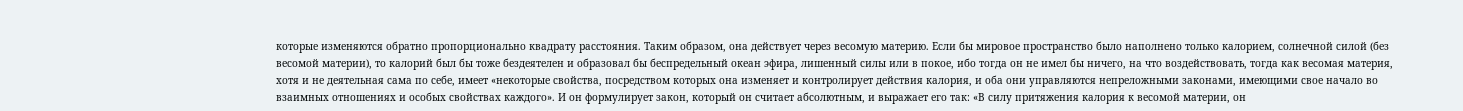которые изменяются обратно пропорционально квадрату расстояния. Таким образом, она действует через весомую материю. Если бы мировое пространство было наполнено только калорием, солнечной силой (без весомой материи), то калорий был бы тоже бездеятелен и образовал бы беспредельный океан эфира, лишенный силы или в покое, ибо тогда он не имел бы ничего, на что воздействовать, тогда как весомая материя, хотя и не деятельная сама по себе, имеет «некоторые свойства, посредством которых она изменяет и контролирует действия калория, и оба они управляются непреложными законами, имеющими свое начало во взаимных отношениях и особых свойствах каждого». И он формулирует закон, который он считает абсолютным, и выражает его так: «В силу притяжения калория к весомой материи, он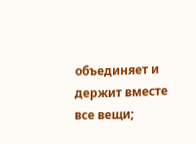объединяет и держит вместе все вещи;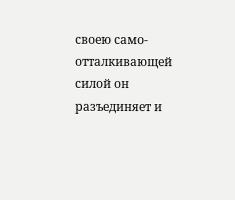своею само-отталкивающей силой он разъединяет и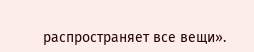распространяет все вещи».